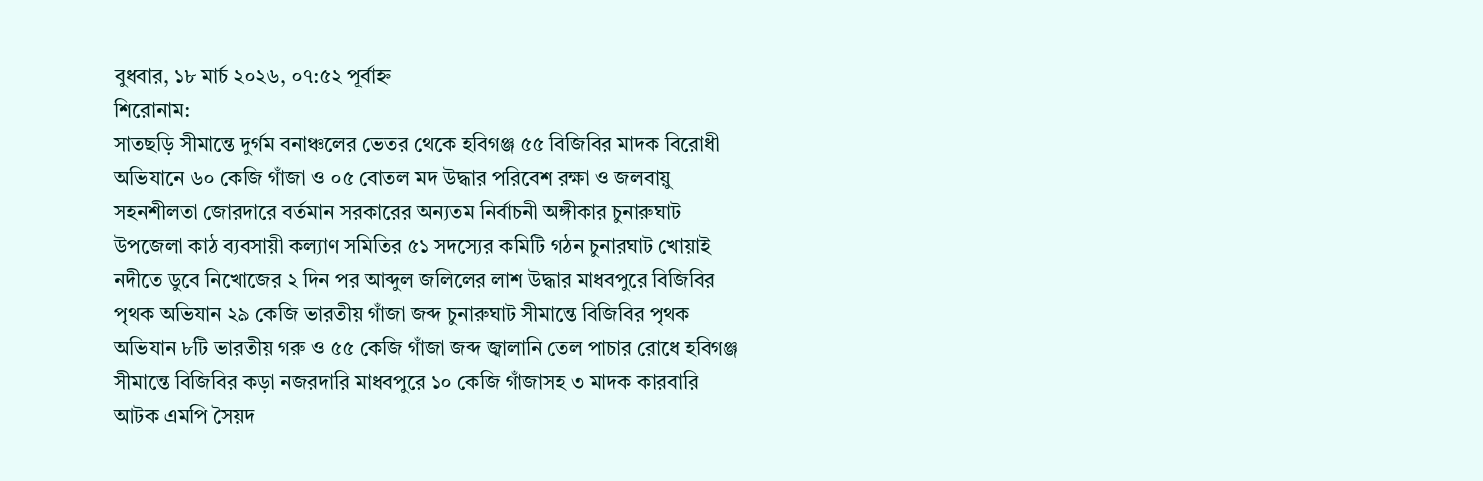বুধবার, ১৮ মার্চ ২০২৬, ০৭:৫২ পূর্বাহ্ন
শিরোনাম:
সাতছড়ি সীমান্তে দুর্গম বনাঞ্চলের ভেতর থেকে হবিগঞ্জ ৫৫ বিজিবির মাদক বিরোধী অভিযানে ৬০ কেজি গাঁজা ও ০৫ বোতল মদ উদ্ধার পরিবেশ রক্ষা ও জলবায়ু সহনশীলতা জোরদারে বর্তমান সরকারের অন্যতম নির্বাচনী অঙ্গীকার চুনারুঘাট উপজেলা কাঠ ব্যবসায়ী কল্যাণ সমিতির ৫১ সদস্যের কমিটি গঠন চুনারঘাট খোয়াই নদীতে ডুবে নিখোজের ২ দিন পর আব্দুল জলিলের লাশ উদ্ধার মাধবপুরে বিজিবির পৃথক অভিযান ২৯ কেজি ভারতীয় গাঁজা জব্দ চুনারুঘাট সীমান্তে বিজিবির পৃথক অভিযান ৮টি ভারতীয় গরু ও ৫৫ কেজি গাঁজা জব্দ জ্বালানি তেল পাচার রোধে হবিগঞ্জ সীমান্তে বিজিবির কড়া নজরদারি মাধবপুরে ১০ কেজি গাঁজাসহ ৩ মাদক কারবারি আটক এমপি সৈয়দ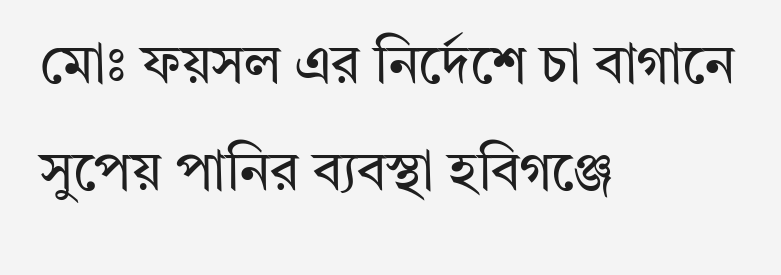মোঃ ফয়সল এর নির্দেশে চা বাগানে সুপেয় পানির ব্যবস্থা হবিগঞ্জে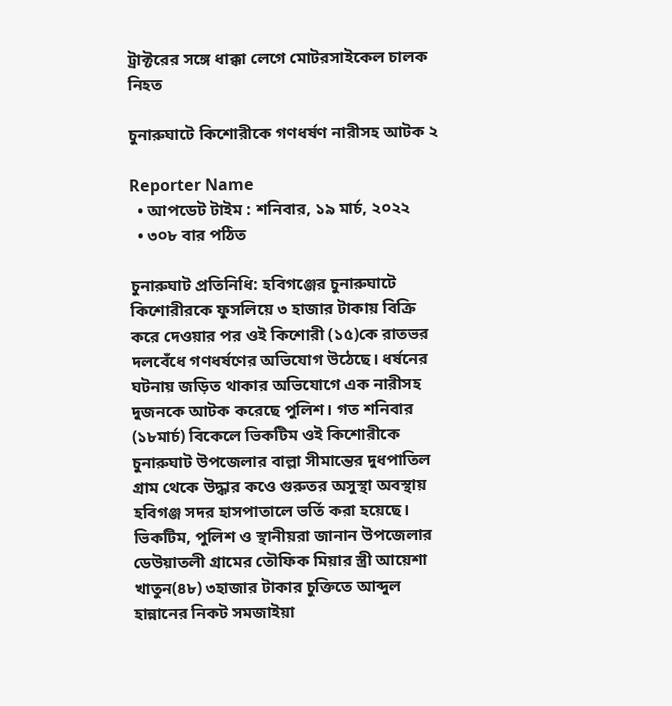ট্রাক্টরের সঙ্গে ধাক্কা লেগে মোটরসাইকেল চালক নিহত

চুনারুঘাটে কিশোরীকে গণধর্ষণ নারীসহ আটক ২

Reporter Name
  • আপডেট টাইম : শনিবার, ১৯ মার্চ, ২০২২
  • ৩০৮ বার পঠিত

চুনারুঘাট প্রতিনিধি: হবিগঞ্জের চুনারুঘাটে কিশোরীরকে ফুসলিয়ে ৩ হাজার টাকায় বিক্রি করে দেওয়ার পর ওই কিশোরী (১৫)কে রাতভর দলবেঁধে গণধর্ষণের অভিযোগ উঠেছে। ধর্ষনের ঘটনায় জড়িত থাকার অভিযোগে এক নারীসহ দুজনকে আটক করেছে পুলিশ। গত শনিবার (১৮মার্চ) বিকেলে ভিকটিম ওই কিশোরীকে চুনারুঘাট উপজেলার বাল্লা সীমান্তের দুধপাতিল গ্রাম থেকে উদ্ধার কওে গুরুতর অসুস্থা অবস্থায় হবিগঞ্জ সদর হাসপাতালে ভর্তি করা হয়েছে। ভিকটিম, পুলিশ ও স্থানীয়রা জানান উপজেলার ডেউয়াতলী গ্রামের তৌফিক মিয়ার স্ত্রী আয়েশা খাতুন(৪৮) ৩হাজার টাকার চুক্তিতে আব্দুল হান্নানের নিকট সমজাইয়া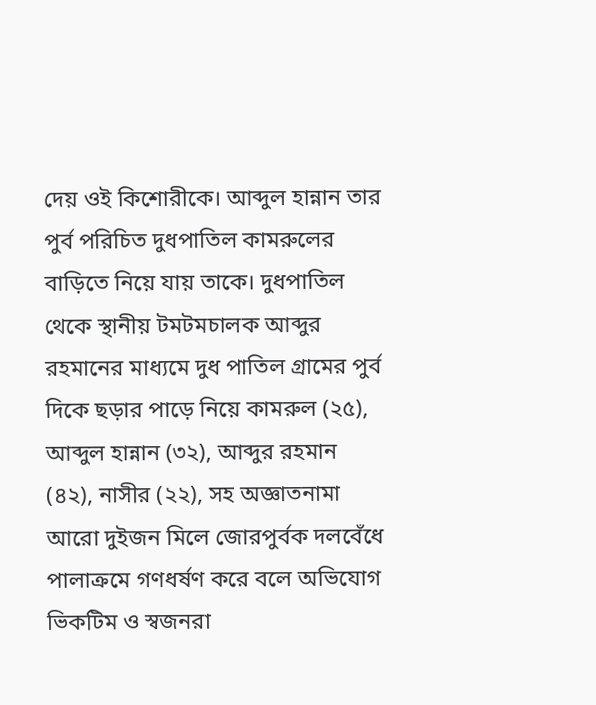দেয় ওই কিশোরীকে। আব্দুল হান্নান তার পুর্ব পরিচিত দুধপাতিল কামরুলের বাড়িতে নিয়ে যায় তাকে। দুধপাতিল থেকে স্থানীয় টমটমচালক আব্দুর রহমানের মাধ্যমে দুধ পাতিল গ্রামের পুর্ব দিকে ছড়ার পাড়ে নিয়ে কামরুল (২৫), আব্দুল হান্নান (৩২), আব্দুর রহমান (৪২), নাসীর (২২), সহ অজ্ঞাতনামা আরো দুইজন মিলে জোরপুর্বক দলবেঁধে পালাক্রমে গণধর্ষণ করে বলে অভিযোগ ভিকটিম ও স্বজনরা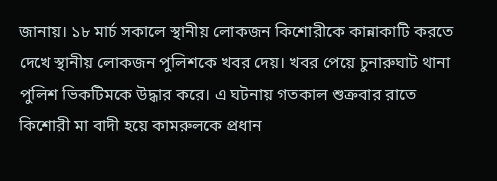জানায়। ১৮ মার্চ সকালে স্থানীয় লোকজন কিশোরীকে কান্নাকাটি করতে দেখে স্থানীয় লোকজন পুলিশকে খবর দেয়। খবর পেয়ে চুনারুঘাট থানা পুলিশ ভিকটিমকে উদ্ধার করে। এ ঘটনায় গতকাল শুক্রবার রাতে কিশোরী মা বাদী হয়ে কামরুলকে প্রধান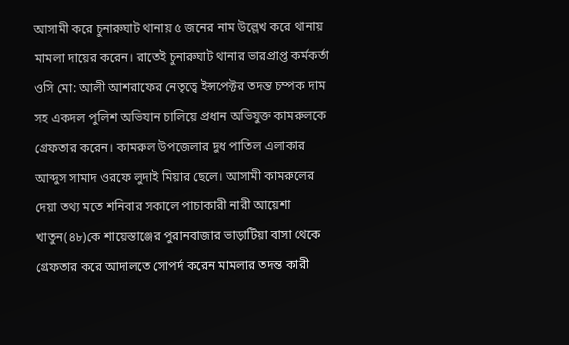আসামী করে চুনারুঘাট থানায় ৫ জনের নাম উল্লেখ করে থানায় মামলা দায়ের করেন। রাতেই চুনারুঘাট থানার ভারপ্রাপ্ত কর্মকর্তা ওসি মো: আলী আশরাফের নেতৃত্বে ইন্সপেক্টর তদন্ত চম্পক দাম সহ একদল পুলিশ অভিযান চালিয়ে প্রধান অভিযুক্ত কামরুলকে গ্রেফতার করেন। কামরুল উপজেলার দুধ পাতিল এলাকার আব্দুস সামাদ ওরফে লুদাই মিয়ার ছেলে। আসামী কামরুলের দেয়া তথ্য মতে শনিবার সকালে পাচাকারী নারী আয়েশা খাতুন(৪৮)কে শায়েস্তাঞ্জের পুরানবাজার ভাড়াটিয়া বাসা থেকে গ্রেফতার করে আদালতে সোপর্দ করেন মামলার তদন্ত কারী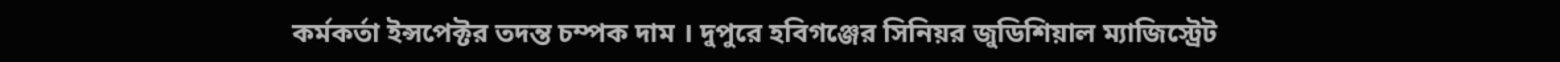কর্মকর্তা ইন্সপেক্টর তদন্ত চম্পক দাম । দুপুরে হবিগঞ্জের সিনিয়র জুডিশিয়াল ম্যাজিস্ট্রেট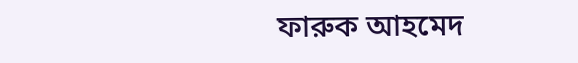ফারুক আহমেদ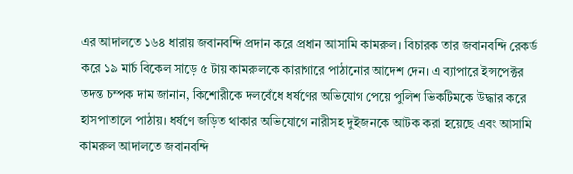এর আদালতে ১৬৪ ধারায় জবানবন্দি প্রদান করে প্রধান আসামি কামরুল। বিচারক তার জবানবন্দি রেকর্ড করে ১৯ মার্চ বিকেল সাড়ে ৫ টায় কামরুলকে কারাগারে পাঠানোর আদেশ দেন। এ ব্যাপারে ইন্সপেক্টর তদন্ত চম্পক দাম জানান, কিশোরীকে দলবেঁধে ধর্ষণের অভিযোগ পেয়ে পুলিশ ভিকটিমকে উদ্ধার করে হাসপাতালে পাঠায়। ধর্ষণে জড়িত থাকার অভিযোগে নারীসহ দুইজনকে আটক করা হয়েছে এবং আসামি কামরুল আদালতে জবানবন্দি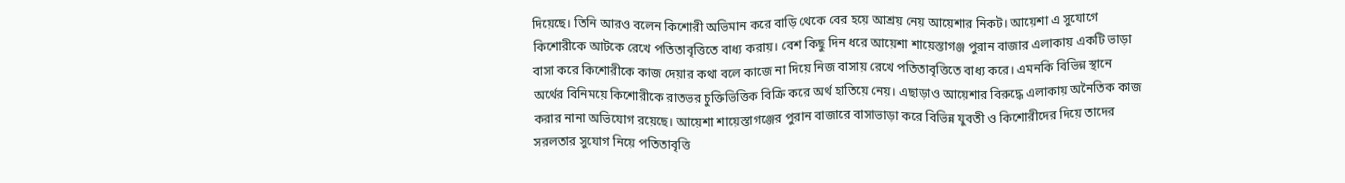দিয়েছে। তিনি আরও বলেন কিশোরী অভিমান করে বাড়ি থেকে বের হয়ে আশ্রয় নেয় আয়েশার নিকট। আয়েশা এ সুযোগে কিশোরীকে আটকে রেখে পতিতাবৃত্তিতে বাধ্য করায়। বেশ কিছু দিন ধরে আয়েশা শায়েস্তাগঞ্জ পুরান বাজার এলাকায় একটি ভাড়া বাসা করে কিশোরীকে কাজ দেয়ার কথা বলে কাজে না দিয়ে নিজ বাসায় রেখে পতিতাবৃত্তিতে বাধ্য করে। এমনকি বিভিন্ন স্থানে অর্থের বিনিময়ে কিশোরীকে রাতভর চুক্তিভিত্তিক বিক্রি করে অর্থ হাতিয়ে নেয়। এছাড়াও আয়েশার বিরুদ্ধে এলাকায় অনৈতিক কাজ করার নানা অভিযোগ রয়েছে। আয়েশা শায়েস্তাগঞ্জের পুরান বাজারে বাসাভাড়া করে বিভিন্ন যুবতী ও কিশোরীদের দিয়ে তাদের সরলতার সুযোগ নিয়ে পতিতাবৃত্তি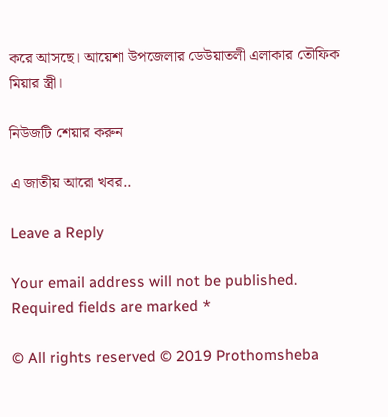করে আসছে। আয়েশা উপজেলার ডেউয়াতলী এলাকার তৌফিক মিয়ার স্ত্রী।

নিউজটি শেয়ার করুন

এ জাতীয় আরো খবর..

Leave a Reply

Your email address will not be published. Required fields are marked *

© All rights reserved © 2019 Prothomsheba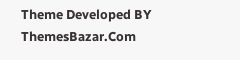Theme Developed BY ThemesBazar.Com